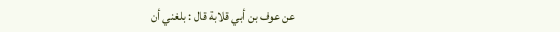عن عوف بن أبي قلابة قال : بلغني أن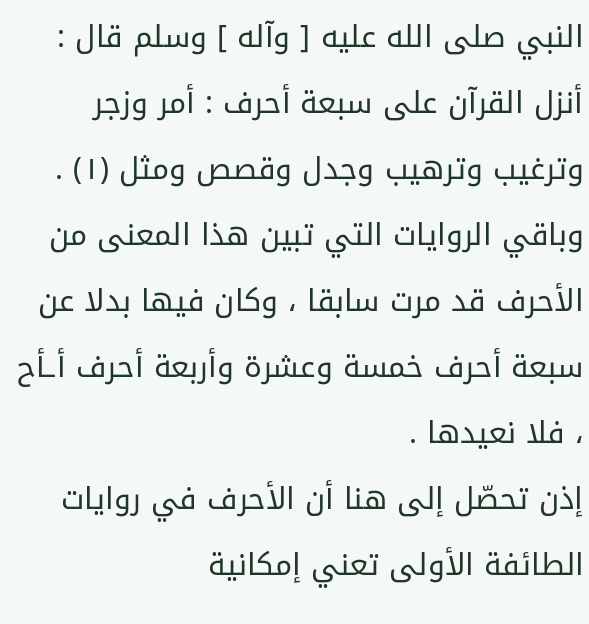النبي صلی الله عليه [ وآله ] وسلم قال : أنزل القرآن على سبعة أحرف : أمر وزجر وترغيب وترهيب وجدل وقصص ومثل (١) .
وباقي الروايات التي تبين هذا المعنى من الأحرف قد مرت سابقا ، وكان فيها بدلا عن سبعة أحرف خمسة وعشرة وأربعة أحرف أـأح ، فلا نعيدها .
إذن تحصّل إلی هنا أن الأحرف في روايات الطائفة الأولى تعني إمكانية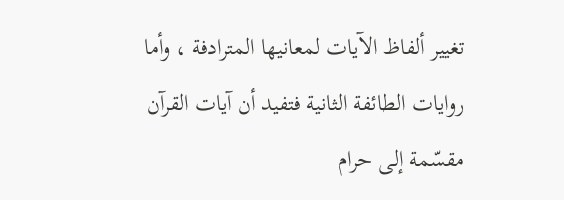تغيير ألفاظ الآيات لمعانيها المترادفة ، وأما روايات الطائفة الثانية فتفيد أن آيات القرآن مقسّمة إلى حرام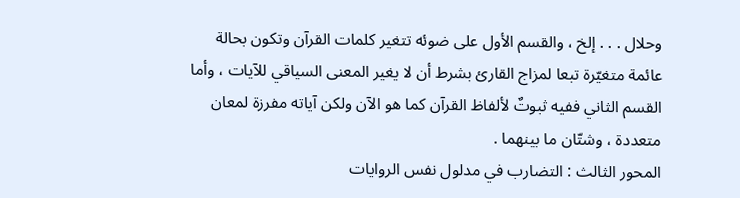وحلال . . . إلخ ، والقسم الأول على ضوئه تتغير كلمات القرآن وتكون بحالة عائمة متغيّرة تبعا لمزاج القارئ بشرط أن لا يغير المعنى السياقي للآيات ، وأما القسم الثاني ففيه ثبوتٌ لألفاظ القرآن كما هو الآن ولكن آياته مفرزة لمعان متعددة ، وشتّان ما بينهما .
المحور الثالث : التضارب في مدلول نفس الروايات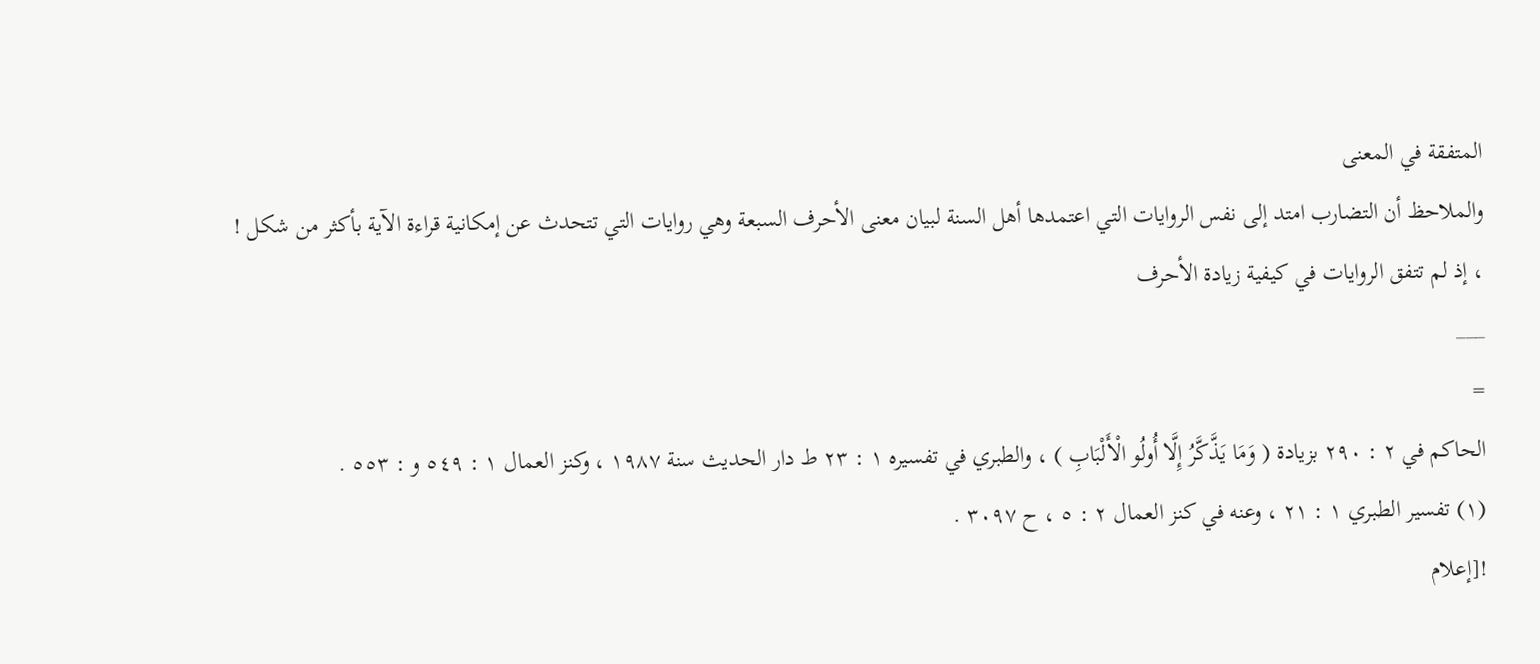المتفقة في المعنى
والملاحظ أن التضارب امتد إلى نفس الروايات التي اعتمدها أهل السنة لبيان معنى الأحرف السبعة وهي روايات التي تتحدث عن إمكانية قراءة الآية بأكثر من شكل ! ، إذ لم تتفق الروايات في كيفية زيادة الأحرف
___
=
الحاكم في ٢ : ٢٩٠ بزيادة ( وَمَا يَذَّكَّرُ إِلَّا أُولُو الْأَلْبَابِ ) ، والطبري في تفسيره ١ : ٢٣ ط دار الحديث سنة ١٩٨٧ ، وكنز العمال ١ : ٥٤٩ و : ٥٥٣ .
(١) تفسير الطبري ١ : ٢١ ، وعنه في كنز العمال ٢ : ٥ ، ح ٣٠٩٧ .
![إعلام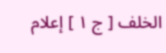الخلف [ ج ١ ] إعلام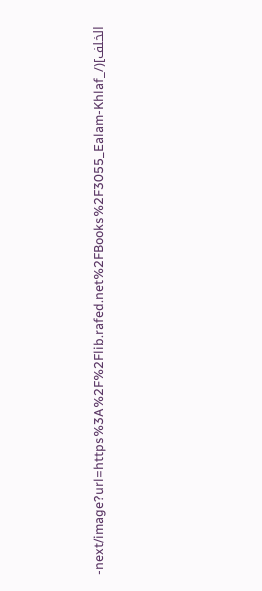الخلف](/_next/image?url=https%3A%2F%2Flib.rafed.net%2FBooks%2F3055_Ealam-Khlaf-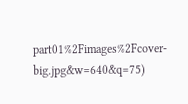part01%2Fimages%2Fcover-big.jpg&w=640&q=75)